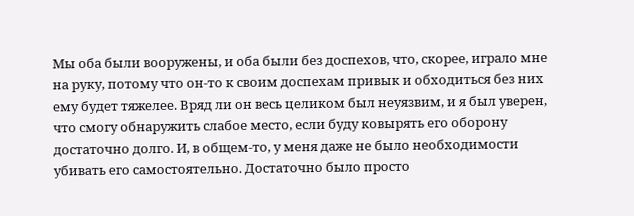Мы оба были вооружены, и оба были без доспехов, что, скорее, играло мне на руку, потому что он-то к своим доспехам привык и обходиться без них ему будет тяжелее. Вряд ли он весь целиком был неуязвим, и я был уверен, что смогу обнаружить слабое место, если буду ковырять его оборону достаточно долго. И, в общем-то, у меня даже не было необходимости убивать его самостоятельно. Достаточно было просто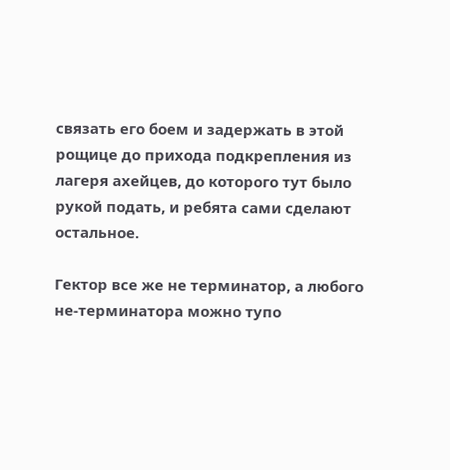связать его боем и задержать в этой рощице до прихода подкрепления из лагеря ахейцев, до которого тут было рукой подать, и ребята сами сделают остальное.

Гектор все же не терминатор, а любого не-терминатора можно тупо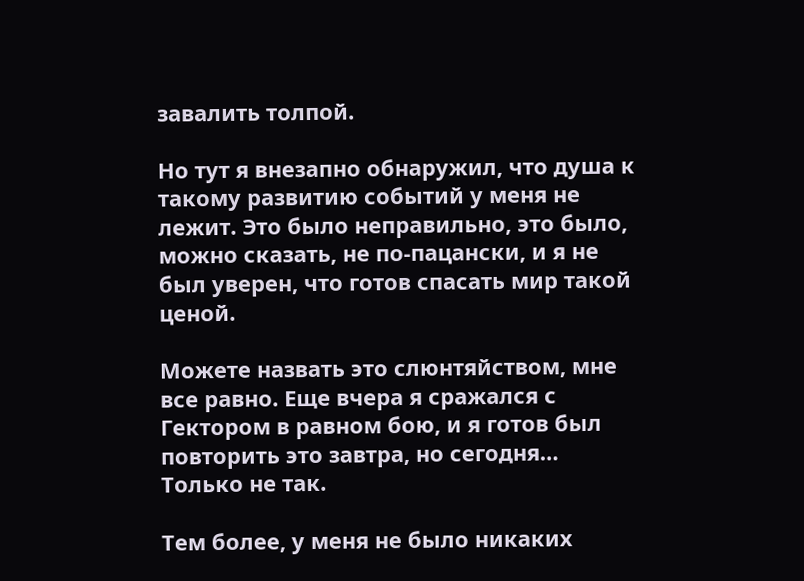завалить толпой.

Но тут я внезапно обнаружил, что душа к такому развитию событий у меня не лежит. Это было неправильно, это было, можно сказать, не по-пацански, и я не был уверен, что готов спасать мир такой ценой.

Можете назвать это слюнтяйством, мне все равно. Еще вчера я сражался с Гектором в равном бою, и я готов был повторить это завтра, но сегодня… Только не так.

Тем более, у меня не было никаких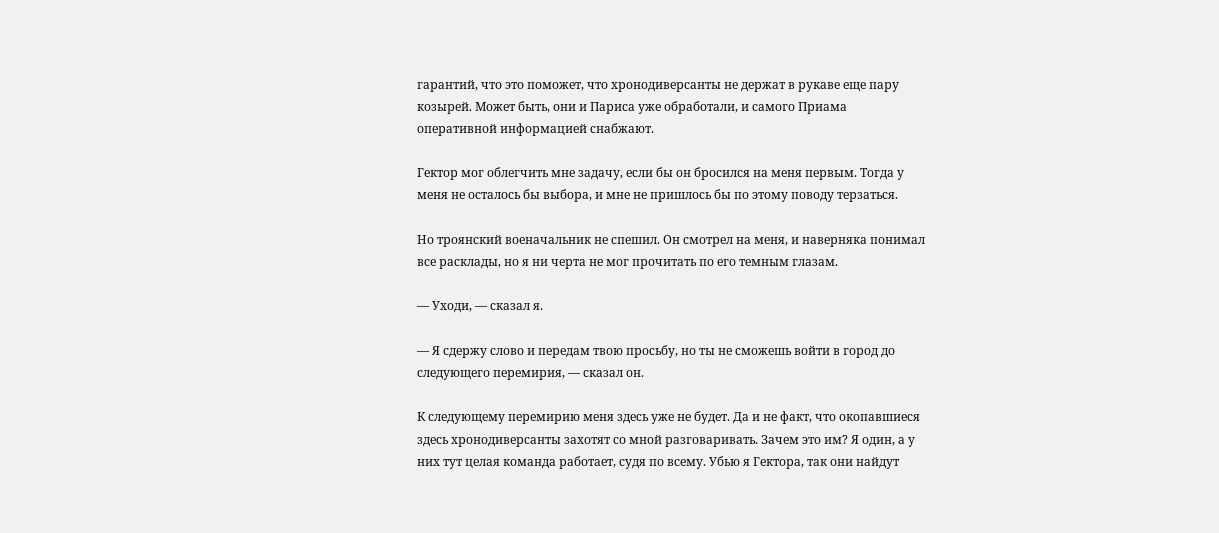гарантий, что это поможет, что хронодиверсанты не держат в рукаве еще пару козырей. Может быть, они и Париса уже обработали, и самого Приама оперативной информацией снабжают.

Гектор мог облегчить мне задачу, если бы он бросился на меня первым. Тогда у меня не осталось бы выбора, и мне не пришлось бы по этому поводу терзаться.

Но троянский военачальник не спешил. Он смотрел на меня, и наверняка понимал все расклады, но я ни черта не мог прочитать по его темным глазам.

— Уходи, — сказал я.

— Я сдержу слово и передам твою просьбу, но ты не сможешь войти в город до следующего перемирия, — сказал он.

К следующему перемирию меня здесь уже не будет. Да и не факт, что окопавшиеся здесь хронодиверсанты захотят со мной разговаривать. Зачем это им? Я один, а у них тут целая команда работает, судя по всему. Убью я Гектора, так они найдут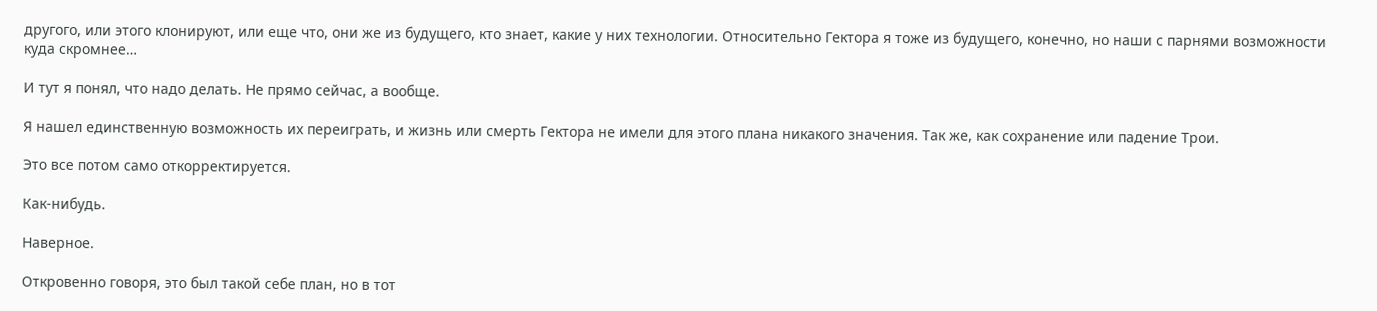другого, или этого клонируют, или еще что, они же из будущего, кто знает, какие у них технологии. Относительно Гектора я тоже из будущего, конечно, но наши с парнями возможности куда скромнее…

И тут я понял, что надо делать. Не прямо сейчас, а вообще.

Я нашел единственную возможность их переиграть, и жизнь или смерть Гектора не имели для этого плана никакого значения. Так же, как сохранение или падение Трои.

Это все потом само откорректируется.

Как-нибудь.

Наверное.

Откровенно говоря, это был такой себе план, но в тот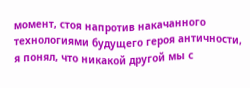момент, стоя напротив накачанного технологиями будущего героя античности, я понял, что никакой другой мы с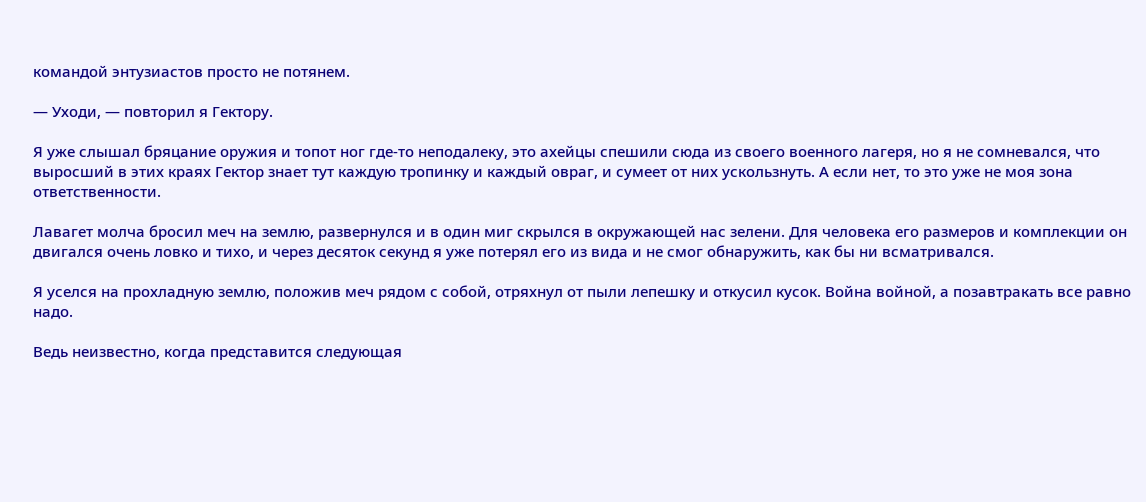командой энтузиастов просто не потянем.

— Уходи, — повторил я Гектору.

Я уже слышал бряцание оружия и топот ног где-то неподалеку, это ахейцы спешили сюда из своего военного лагеря, но я не сомневался, что выросший в этих краях Гектор знает тут каждую тропинку и каждый овраг, и сумеет от них ускользнуть. А если нет, то это уже не моя зона ответственности.

Лавагет молча бросил меч на землю, развернулся и в один миг скрылся в окружающей нас зелени. Для человека его размеров и комплекции он двигался очень ловко и тихо, и через десяток секунд я уже потерял его из вида и не смог обнаружить, как бы ни всматривался.

Я уселся на прохладную землю, положив меч рядом с собой, отряхнул от пыли лепешку и откусил кусок. Война войной, а позавтракать все равно надо.

Ведь неизвестно, когда представится следующая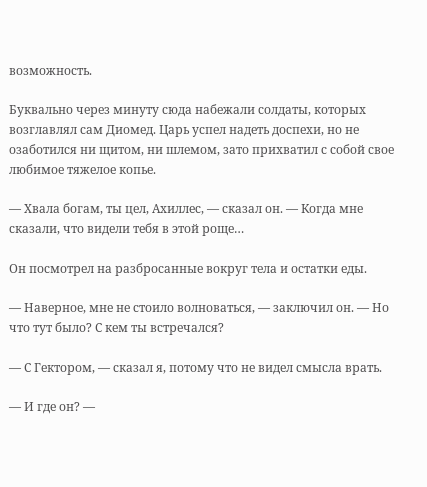возможность.

Буквально через минуту сюда набежали солдаты, которых возглавлял сам Диомед. Царь успел надеть доспехи, но не озаботился ни щитом, ни шлемом, зато прихватил с собой свое любимое тяжелое копье.

— Хвала богам, ты цел, Ахиллес, — сказал он. — Когда мне сказали, что видели тебя в этой роще…

Он посмотрел на разбросанные вокруг тела и остатки еды.

— Наверное, мне не стоило волноваться, — заключил он. — Но что тут было? С кем ты встречался?

— С Гектором, — сказал я, потому что не видел смысла врать.

— И где он? —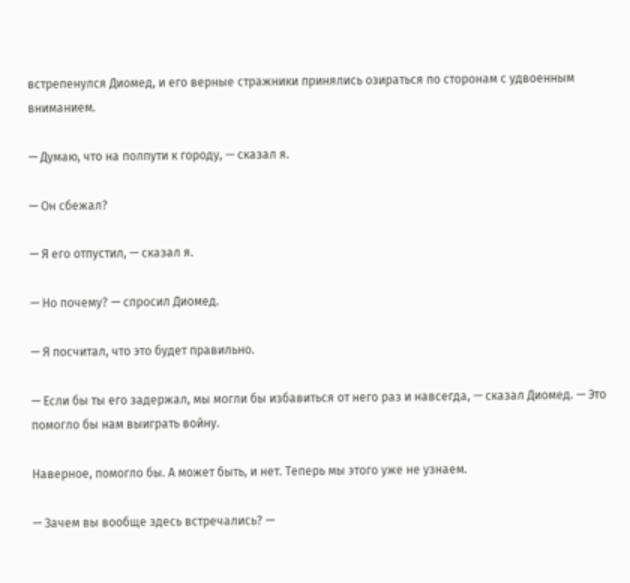встрепенулся Диомед, и его верные стражники принялись озираться по сторонам с удвоенным вниманием.

— Думаю, что на полпути к городу, — сказал я.

— Он сбежал?

— Я его отпустил, — сказал я.

— Но почему? — спросил Диомед.

— Я посчитал, что это будет правильно.

— Если бы ты его задержал, мы могли бы избавиться от него раз и навсегда, — сказал Диомед. — Это помогло бы нам выиграть войну.

Наверное, помогло бы. А может быть, и нет. Теперь мы этого уже не узнаем.

— Зачем вы вообще здесь встречались? —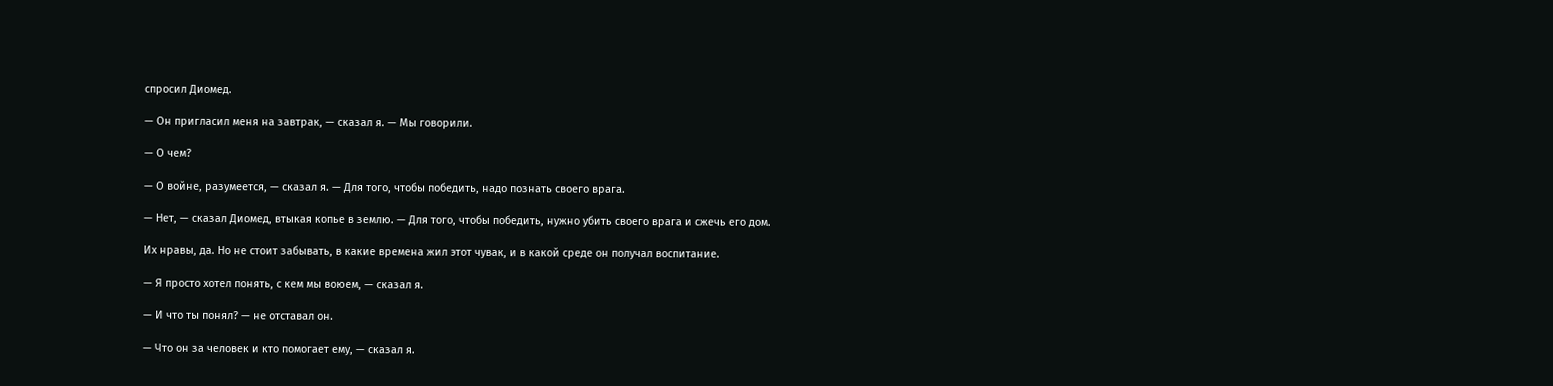спросил Диомед.

— Он пригласил меня на завтрак, — сказал я. — Мы говорили.

— О чем?

— О войне, разумеется, — сказал я. — Для того, чтобы победить, надо познать своего врага.

— Нет, — сказал Диомед, втыкая копье в землю. — Для того, чтобы победить, нужно убить своего врага и сжечь его дом.

Их нравы, да. Но не стоит забывать, в какие времена жил этот чувак, и в какой среде он получал воспитание.

— Я просто хотел понять, с кем мы воюем, — сказал я.

— И что ты понял? — не отставал он.

— Что он за человек и кто помогает ему, — сказал я.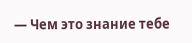— Чем это знание тебе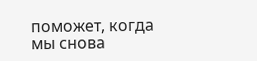поможет, когда мы снова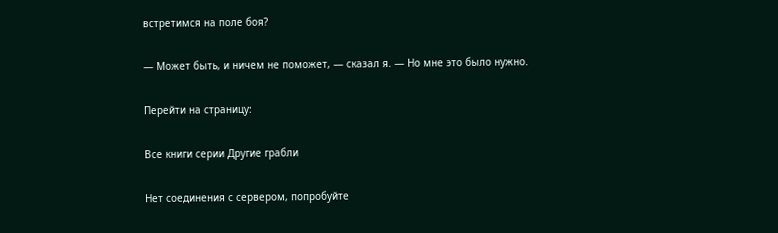встретимся на поле боя?

— Может быть, и ничем не поможет, — сказал я. — Но мне это было нужно.

Перейти на страницу:

Все книги серии Другие грабли

Нет соединения с сервером, попробуйте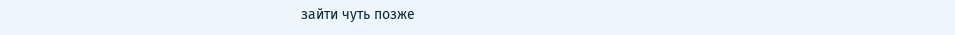зайти чуть позже